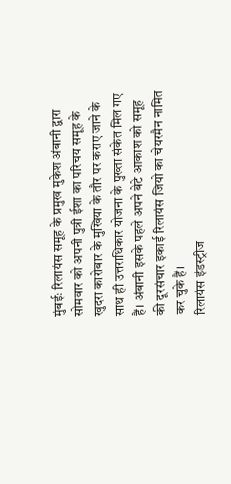मुंबईः रिलायंस समूह के प्रमुख मुकेश अंबानी द्वारा सोमवार को अपनी पुत्री ईशा का परिचय समूह के खुदरा कारोबार के मुखिया के तौर पर कराए जाने के साथ ही उत्तराधिकार योजना के पुख्ता संकेत मिल गए हैं। अंबानी इसके पहले अपने बेटे आकाश को समूह की दूरसंचार इकाई रिलायंस जियो का चेयरमैन नामित कर चुके हैं।
रिलायंस इंडस्ट्रीज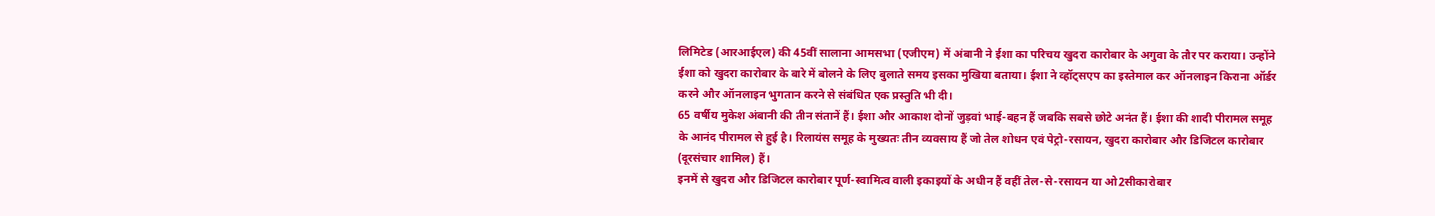लिमिटेड (आरआईएल) की 45वीं सालाना आमसभा (एजीएम) में अंबानी ने ईशा का परिचय खुदरा कारोबार के अगुवा के तौर पर कराया। उन्होंने ईशा को खुदरा कारोबार के बारे में बोलने के लिए बुलाते समय इसका मुखिया बताया। ईशा ने व्हॉट्सएप का इस्तेमाल कर ऑनलाइन किराना ऑर्डर करने और ऑनलाइन भुगतान करने से संबंधित एक प्रस्तुति भी दी।
65 वर्षीय मुकेश अंबानी की तीन संतानें हैं। ईशा और आकाश दोनों जुड़वां भाई-बहन हैं जबकि सबसे छोटे अनंत हैं। ईशा की शादी पीरामल समूह के आनंद पीरामल से हुई है। रिलायंस समूह के मुख्यतः तीन व्यवसाय हैं जो तेल शोधन एवं पेट्रो-रसायन, खुदरा कारोबार और डिजिटल कारोबार (दूरसंचार शामिल) हैं।
इनमें से खुदरा और डिजिटल कारोबार पूर्ण-स्वामित्व वाली इकाइयों के अधीन हैं वहीं तेल-से-रसायन या ओ2सीकारोबार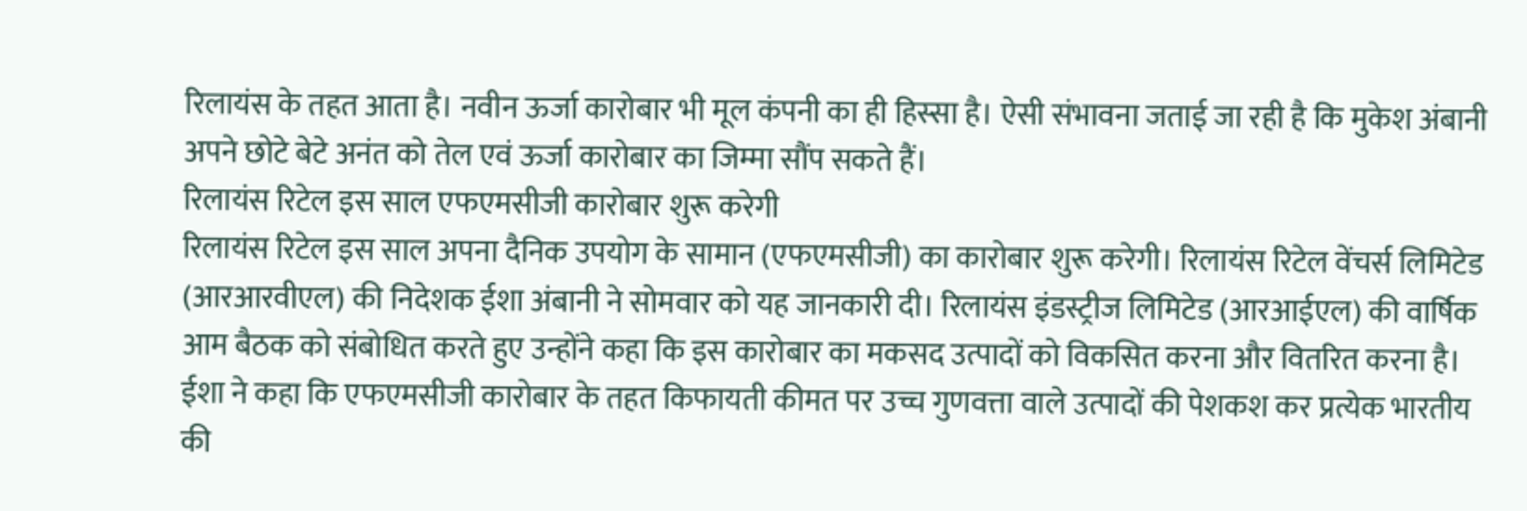रिलायंस के तहत आता है। नवीन ऊर्जा कारोबार भी मूल कंपनी का ही हिस्सा है। ऐसी संभावना जताई जा रही है कि मुकेश अंबानी अपने छोटे बेटे अनंत को तेल एवं ऊर्जा कारोबार का जिम्मा सौंप सकते हैं।
रिलायंस रिटेल इस साल एफएमसीजी कारोबार शुरू करेगी
रिलायंस रिटेल इस साल अपना दैनिक उपयोग के सामान (एफएमसीजी) का कारोबार शुरू करेगी। रिलायंस रिटेल वेंचर्स लिमिटेड (आरआरवीएल) की निदेशक ईशा अंबानी ने सोमवार को यह जानकारी दी। रिलायंस इंडस्ट्रीज लिमिटेड (आरआईएल) की वार्षिक आम बैठक को संबोधित करते हुए उन्होंने कहा कि इस कारोबार का मकसद उत्पादों को विकसित करना और वितरित करना है।
ईशा ने कहा कि एफएमसीजी कारोबार के तहत किफायती कीमत पर उच्च गुणवत्ता वाले उत्पादों की पेशकश कर प्रत्येक भारतीय की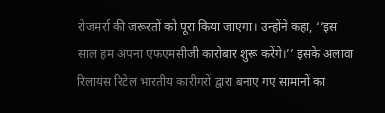रोजमर्रा की जरूरतों को पूरा किया जाएगा। उन्होंने कहा, ‘‘इस साल हम अपना एफएमसीजी कारोबार शुरू करेंगे।’’ इसके अलावा रिलायंस रिटेल भारतीय कारीगरों द्वारा बनाए गए सामानों का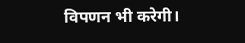विपणन भी करेगी।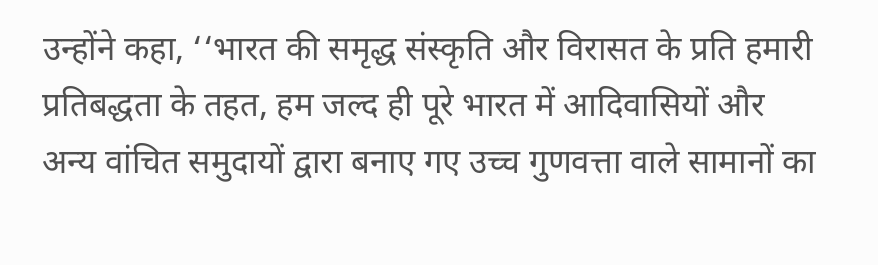उन्होंने कहा, ‘‘भारत की समृद्ध संस्कृति और विरासत के प्रति हमारी प्रतिबद्धता के तहत, हम जल्द ही पूरे भारत में आदिवासियों और अन्य वांचित समुदायों द्वारा बनाए गए उच्च गुणवत्ता वाले सामानों का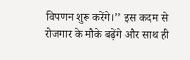विपणन शुरू करेंगे।’’ इस कदम से रोजगार के मौके बढ़ेंगे और साथ ही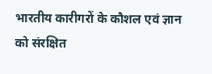भारतीय कारीगरों के कौशल एवं ज्ञान को संरक्षित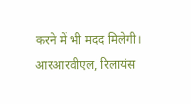करने में भी मदद मिलेगी। आरआरवीएल, रिलायंस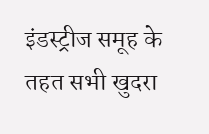इंडस्ट्रीज समूह के तहत सभी खुदरा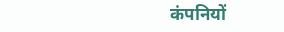कंपनियों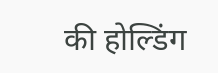की होल्डिंग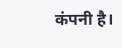कंपनी है।